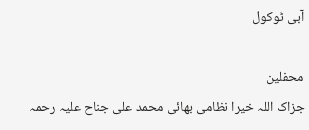آبی ٹوکول

محفلین
جزاک اللہ خیرا نظامی بھائی محمد علی جناح علیہ رحمہ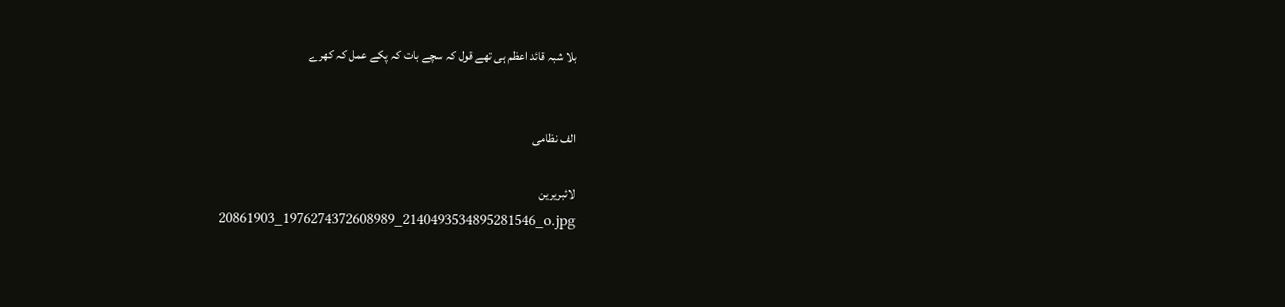بلا شبہ قائد اعظم ہی تھے قول کہ سچے بات کہ پکے عمل کہ کھرے


الف نظامی

لائبریرین
20861903_1976274372608989_2140493534895281546_o.jpg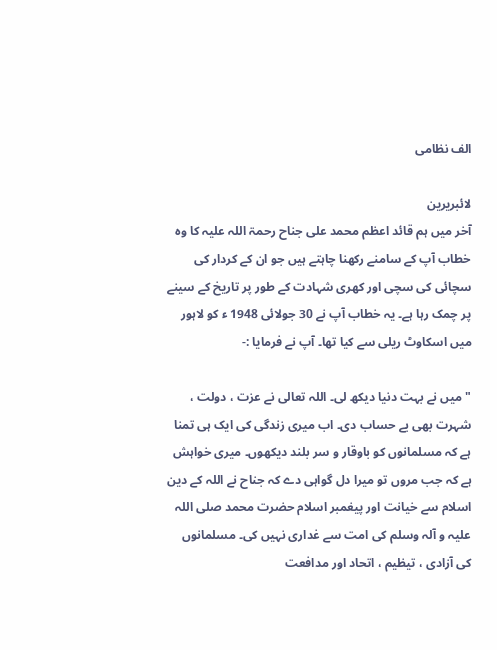الف نظامی

لائبریرین
آخر میں ہم قائد اعظم محمد علی جناح رحمۃ اللہ علیہ کا وہ خطاب آپ کے سامنے رکھنا چاہتے ہیں جو ان کے کردار کی سچائی کی سچی اور کھری شہادت کے طور پر تاریخ کے سینے پر چمک رہا ہے۔ یہ خطاب آپ نے 30 جولائی 1948 ء کو لاہور میں اسکاوٹ ریلی سے کیا تھا۔ آپ نے فرمایا :-

" میں نے بہت دنیا دیکھ لی۔ اللہ تعالی نے عزت ، دولت ، شہرت بھی بے حساب دی۔ اب میری زندگی کی ایک ہی تمنا ہے کہ مسلمانوں کو باوقار و سر بلند دیکھوں۔ میری خواہش ہے کہ جب مروں تو میرا دل گواہی دے کہ جناح نے اللہ کے دین اسلام سے خیانت اور پیغمبر اسلام حضرت محمد صلی اللہ علیہ و آلہ وسلم کی امت سے غداری نہیں کی۔ مسلمانوں کی آزادی ، تیظیم ، اتحاد اور مدافعت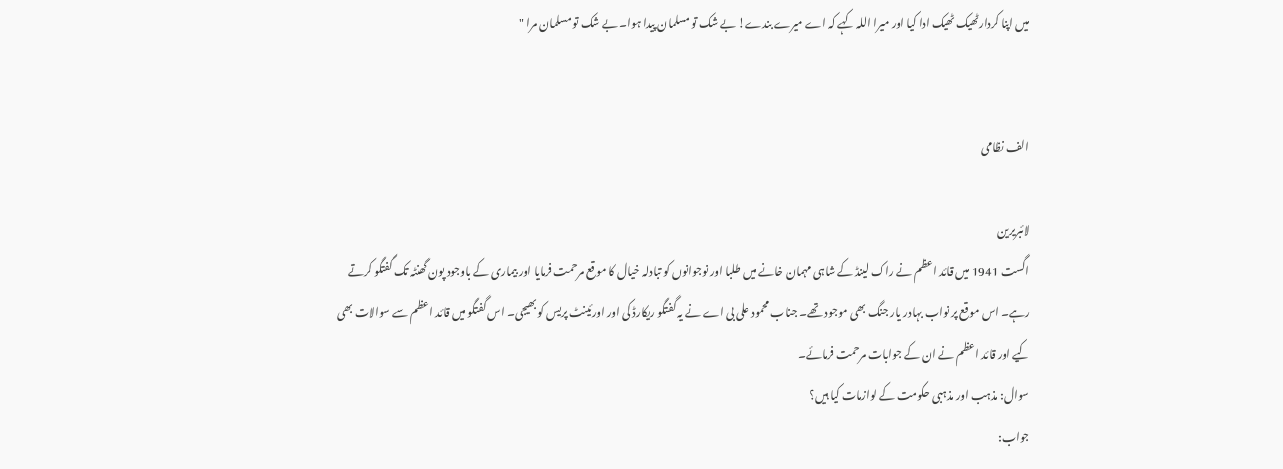میں اپنا کردارٹھیک ٹھیک ادا کیا اور میرا اللہ کہے کہ اے میرے بندے! بے شک تو مسلمان پیدا ہوا۔ بے شک تو مسلمان مرا "


الف نظامی

لائبریرین
اگست 1941 میں قائد اعظم نے راک لینڈ کے شاہی مہمان خانے میں طلبا اور نوجوانوں کو تبادلہ خیال کا موقع مرحمت فرمایا اور بیماری کے باوجود پون گھنٹہ تک گفتگو کرتے رہے۔ اس موقع پر نواب بہادر یار جنگ بھی موجود تھے۔ جناب محمود علی بی اے نے یہ گفتگو ریکارڈ کی اور اورئینٹ پریس کو بھیجی۔ اس گفتگو میں قائد اعظم سے سوالات بھی کیے اور قائد اعظم نے ان کے جوابات مرحمت فرمائے۔
سوال: مذہب اور مذہبی حکومت کے لوازمات کیا ہیں؟
جواب: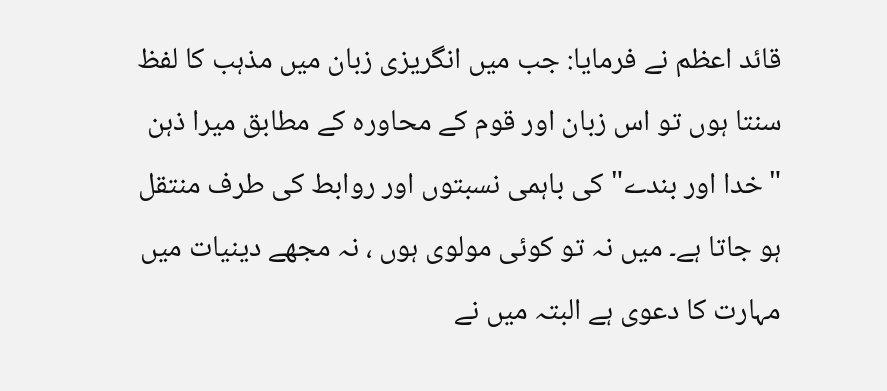قائد اعظم نے فرمایا: جب میں انگریزی زبان میں مذہب کا لفظ سنتا ہوں تو اس زبان اور قوم کے محاورہ کے مطابق میرا ذہن "خدا اور بندے" کی باہمی نسبتوں اور روابط کی طرف منتقل ہو جاتا ہے۔ میں نہ تو کوئی مولوی ہوں ، نہ مجھے دینیات میں مہارت کا دعوی ہے البتہ میں نے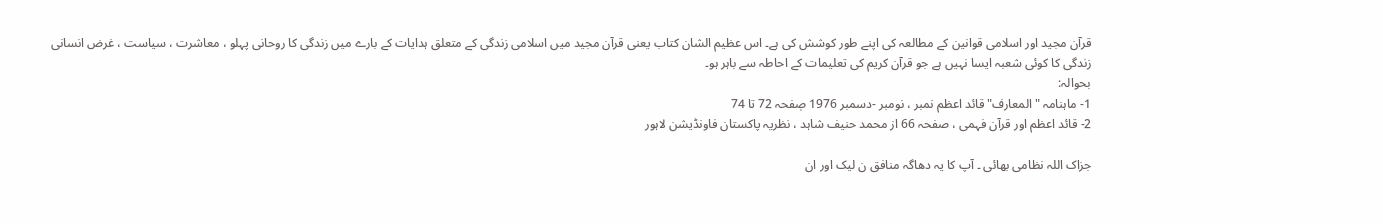قرآن مجید اور اسلامی قوانین کے مطالعہ کی اپنے طور کوشش کی ہے۔ اس عظیم الشان کتاب یعنی قرآن مجید میں اسلامی زندگی کے متعلق ہدایات کے بارے میں زندگی کا روحانی پہلو ، معاشرت ، سیاست ، غرض انسانی زندگی کا کوئی شعبہ ایسا نہیں ہے جو قرآن کریم کی تعلیمات کے احاطہ سے باہر ہو۔
بحوالہ:
1- ماہنامہ "المعارف" قائد اعظم نمبر ، نومبر -دسمبر 1976 صٖفحہ 72 تا 74
2- قائد اعظم اور قرآن فہمی ، صفحہ 66 از محمد حنیف شاہد ، نظریہ پاکستان فاونڈیشن لاہور

جزاک اللہ نظامی بھائی ۔ آپ کا یہ دھاگہ منافق ن لیک اور ان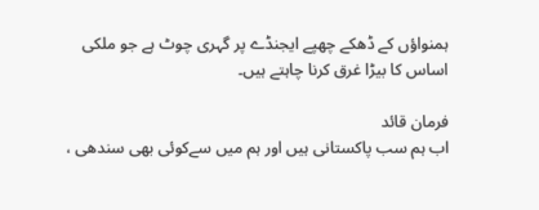ہمنواؤں کے ڈھکے چھپے ایجنڈے پر گہری چوٹ ہے جو ملکی اساس کا بیڑا غرق کرنا چاہتے ہیں۔

فرمان قائد
اب ہم سب پاکستانی ہیں اور ہم میں سےکوئی بھی سندھی ،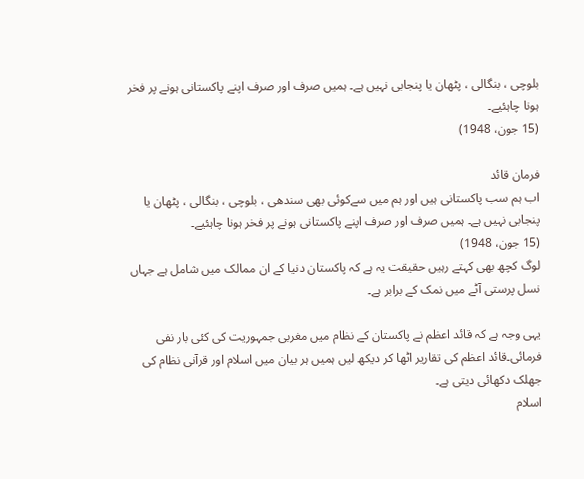بلوچی ، بنگالی ، پٹھان یا پنجابی نہیں ہے۔ ہمیں صرف اور صرف اپنے پاکستانی ہونے پر فخر ہونا چاہئیے۔
(15 جون، 1948)

فرمان قائد
اب ہم سب پاکستانی ہیں اور ہم میں سےکوئی بھی سندھی ، بلوچی ، بنگالی ، پٹھان یا پنجابی نہیں ہے۔ ہمیں صرف اور صرف اپنے پاکستانی ہونے پر فخر ہونا چاہئیے۔
(15 جون، 1948)
لوگ کچھ بھی کہتے رہیں حقیقت یہ ہے کہ پاکستان دنیا کے ان ممالک میں شامل ہے جہاں نسل پرستی آٹے میں نمک کے برابر ہے۔

یہی وجہ ہے کہ قائد اعظم نے پاکستان کے نظام میں مغربی جمہوریت کی کئی بار نفی فرمائی۔قائد اعظم کی تقاریر اٹھا کر دیکھ لیں ہمیں ہر بیان میں اسلام اور قرآنی نظام کی جھلک دکھائی دیتی ہے۔
اسلام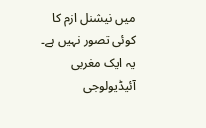میں نیشنل ازم کا کوئی تصور نہیں ہے۔ یہ ایک مغربی آئیڈیولوجی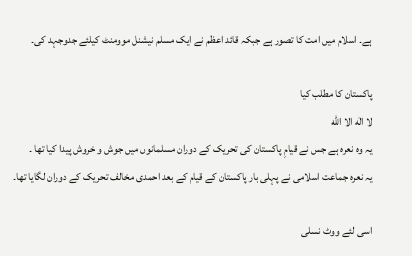ہے۔ اسلام میں امت کا تصور ہے جبکہ قائد اعظم نے ایک مسلم نیشنل موومنٹ کیلئے جدوجہد کی۔

پاکستان کا مطلب کیا
لا الٰه الا الله
یہ وہ نعرہ ہے جس نے قیامِ پاکستان کی تحریک کے دوران مسلمانوں میں جوش و خروش پیدا کیا تھا ۔
یہ نعرہ جماعت اسلامی نے پہلی بار پاکستان کے قیام کے بعد احمدی مخالف تحریک کے دوران لگایا تھا۔

اسی لئے ووٹ نسلی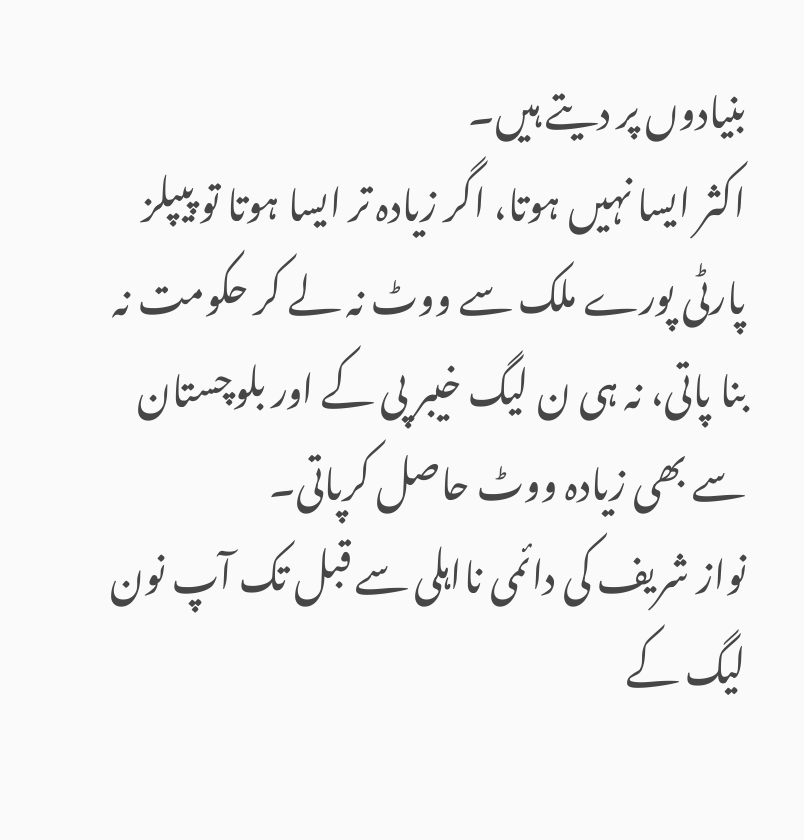بنیادوں پر دیتے ہیں۔
اکثر ایسا نہیں ہوتا، اگر زیادہ تر ایسا ہوتا تو پیپلز پارٹی پورے ملک سے ووٹ نہ لے کر حکومت نہ بنا پاتی، نہ ہی ن لیگ خیبر پی کے اور بلوچستان سے بھی زیادہ ووٹ حاصل کرپاتی۔
نواز شریف کی دائمی نااہلی سے قبل تک آپ نون لیگ کے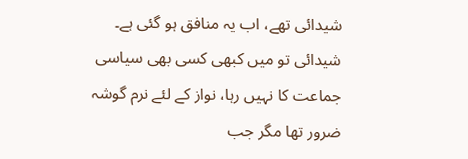شیدائی تھے، اب یہ منافق ہو گئی ہے۔
شیدائی تو میں کبھی کسی بھی سیاسی جماعت کا نہیں رہا، نواز کے لئے نرم گوشہ ضرور تھا مگر جب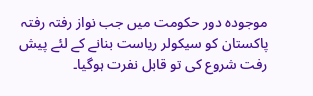موجودہ دور حکومت میں جب نواز رفتہ رفتہ پاکستان کو سیکولر ریاست بنانے کے لئے پیش رفت شروع کی تو قابل نفرت ہوگیا۔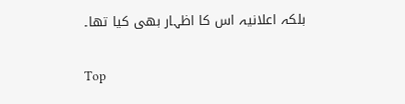بلکہ اعلانیہ اس کا اظہار بھی کیا تھا۔

Top